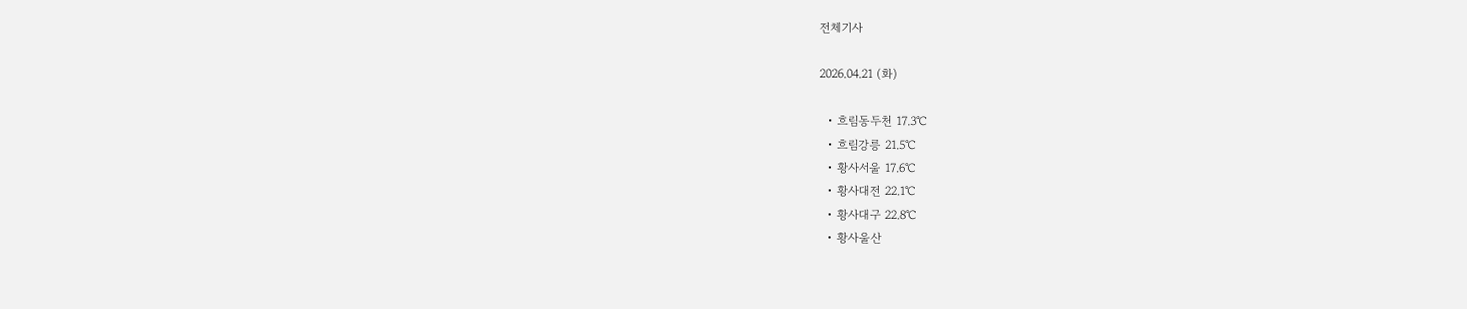전체기사

2026.04.21 (화)

  • 흐림동두천 17.3℃
  • 흐림강릉 21.5℃
  • 황사서울 17.6℃
  • 황사대전 22.1℃
  • 황사대구 22.8℃
  • 황사울산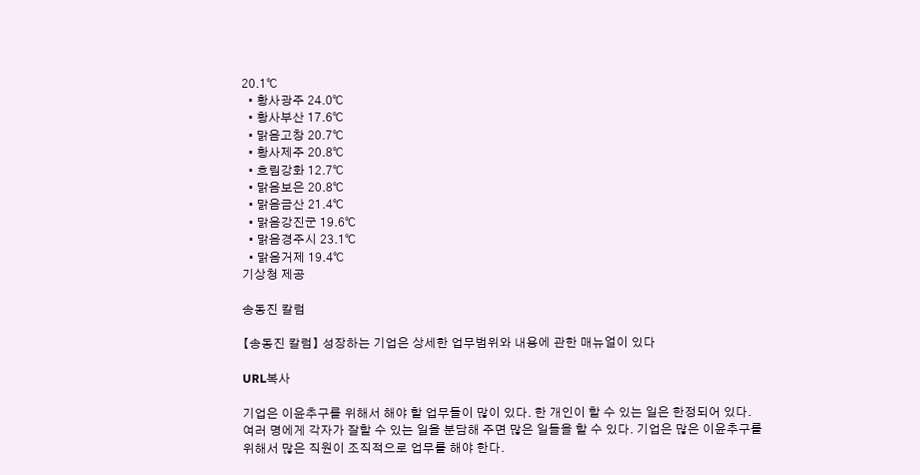20.1℃
  • 황사광주 24.0℃
  • 황사부산 17.6℃
  • 맑음고창 20.7℃
  • 황사제주 20.8℃
  • 흐림강화 12.7℃
  • 맑음보은 20.8℃
  • 맑음금산 21.4℃
  • 맑음강진군 19.6℃
  • 맑음경주시 23.1℃
  • 맑음거제 19.4℃
기상청 제공

송동진 칼럼

【송동진 칼럼】 성장하는 기업은 상세한 업무범위와 내용에 관한 매뉴얼이 있다

URL복사

기업은 이윤추구를 위해서 해야 할 업무들이 많이 있다. 한 개인이 할 수 있는 일은 한정되어 있다. 여러 명에게 각자가 잘할 수 있는 일을 분담해 주면 많은 일들을 할 수 있다. 기업은 많은 이윤추구를 위해서 많은 직원이 조직적으로 업무를 해야 한다.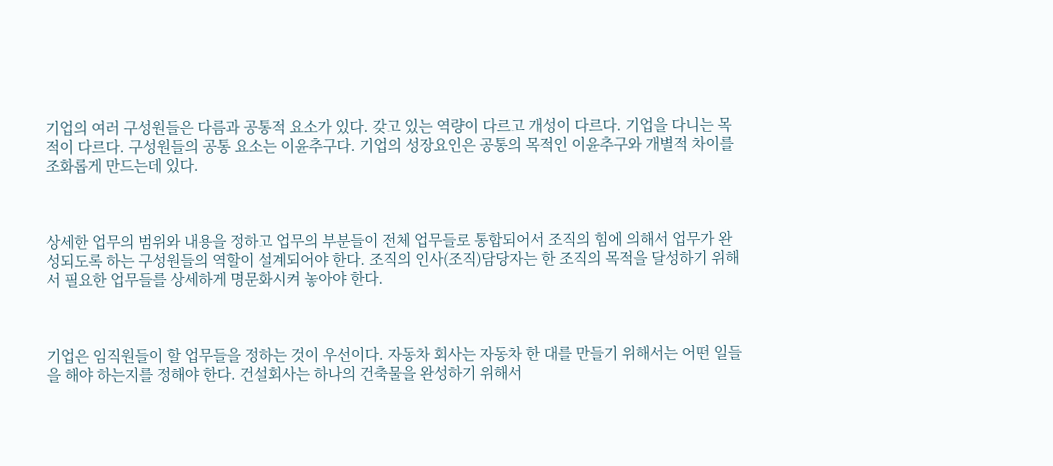기업의 여러 구성원들은 다름과 공통적 요소가 있다. 갖고 있는 역량이 다르고 개성이 다르다. 기업을 다니는 목적이 다르다. 구성원들의 공통 요소는 이윤추구다. 기업의 성장요인은 공통의 목적인 이윤추구와 개별적 차이를 조화롭게 만드는데 있다.



상세한 업무의 범위와 내용을 정하고 업무의 부분들이 전체 업무들로 통합되어서 조직의 힘에 의해서 업무가 완성되도록 하는 구성원들의 역할이 설계되어야 한다. 조직의 인사(조직)담당자는 한 조직의 목적을 달성하기 위해서 필요한 업무들를 상세하게 명문화시켜 놓아야 한다.



기업은 임직원들이 할 업무들을 정하는 것이 우선이다. 자동차 회사는 자동차 한 대를 만들기 위해서는 어떤 일들을 해야 하는지를 정해야 한다. 건설회사는 하나의 건축물을 완성하기 위해서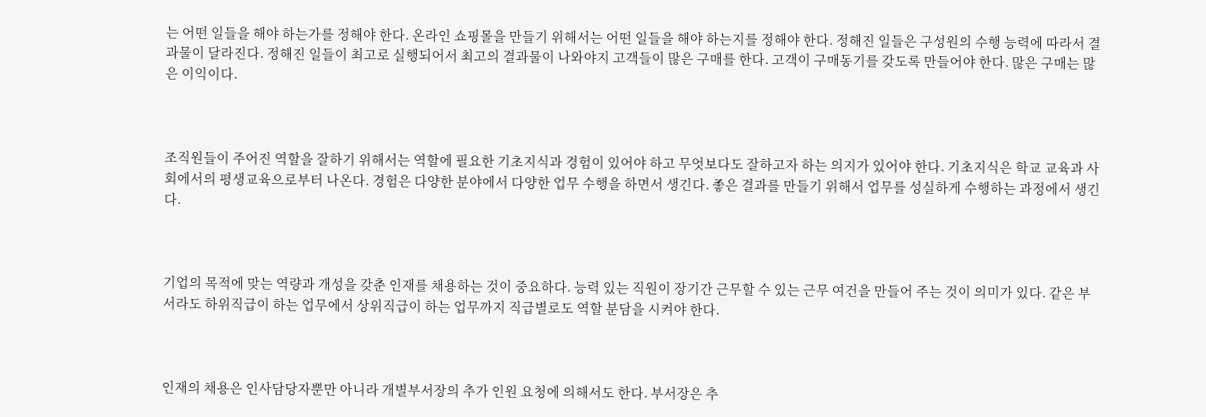는 어떤 일들을 해야 하는가를 정해야 한다. 온라인 쇼핑몰을 만들기 위해서는 어떤 일들을 해야 하는지를 정해야 한다. 정해진 일들은 구성원의 수행 능력에 따라서 결과물이 달라진다. 정해진 일들이 최고로 실행되어서 최고의 결과물이 나와야지 고객들이 많은 구매를 한다. 고객이 구매동기를 갖도록 만들어야 한다. 많은 구매는 많은 이익이다.



조직원들이 주어진 역할을 잘하기 위해서는 역할에 필요한 기초지식과 경험이 있어야 하고 무엇보다도 잘하고자 하는 의지가 있어야 한다. 기초지식은 학교 교육과 사회에서의 평생교육으로부터 나온다. 경험은 다양한 분야에서 다양한 업무 수행을 하면서 생긴다. 좋은 결과를 만들기 위해서 업무를 성실하게 수행하는 과정에서 생긴다.



기업의 목적에 맞는 역량과 개성을 갖춘 인재를 채용하는 것이 중요하다. 능력 있는 직원이 장기간 근무할 수 있는 근무 여건을 만들어 주는 것이 의미가 있다. 같은 부서라도 하위직급이 하는 업무에서 상위직급이 하는 업무까지 직급별로도 역할 분담을 시켜야 한다.



인재의 채용은 인사담당자뿐만 아니라 개별부서장의 추가 인원 요청에 의해서도 한다. 부서장은 추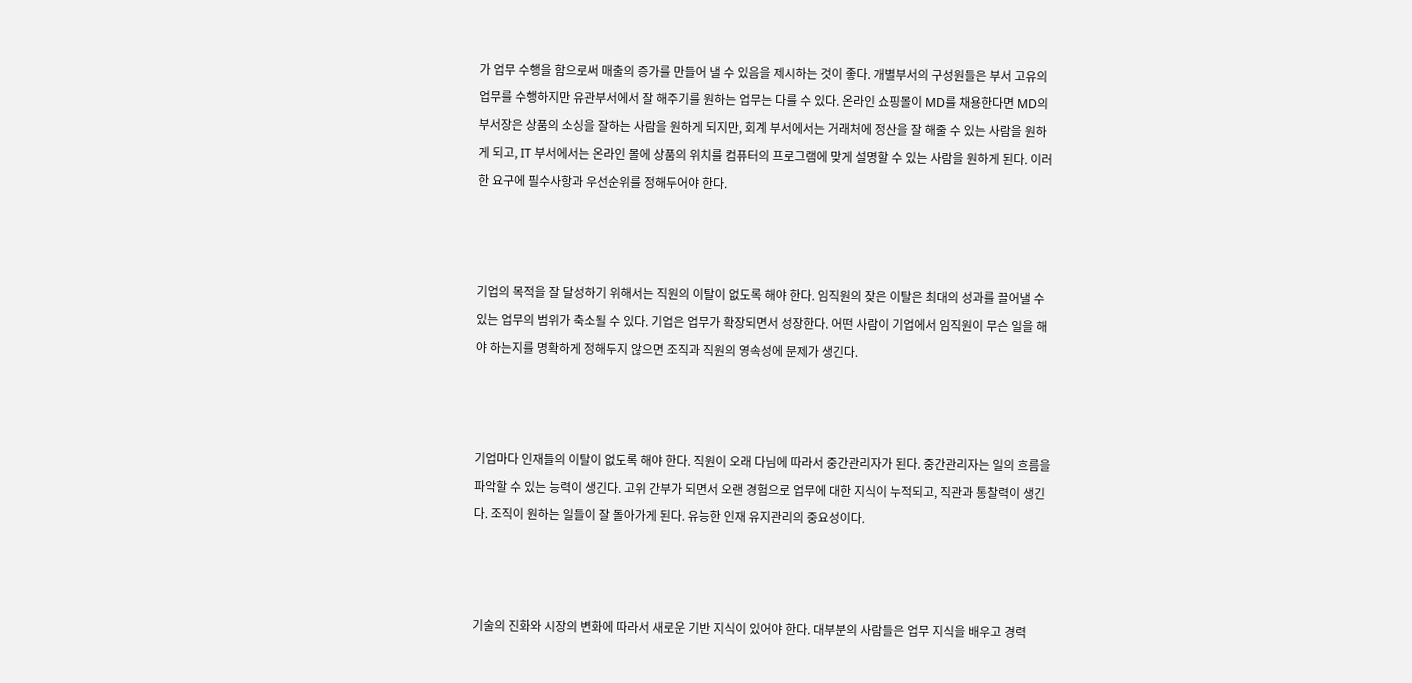가 업무 수행을 함으로써 매출의 증가를 만들어 낼 수 있음을 제시하는 것이 좋다. 개별부서의 구성원들은 부서 고유의 업무를 수행하지만 유관부서에서 잘 해주기를 원하는 업무는 다를 수 있다. 온라인 쇼핑몰이 MD를 채용한다면 MD의 부서장은 상품의 소싱을 잘하는 사람을 원하게 되지만, 회계 부서에서는 거래처에 정산을 잘 해줄 수 있는 사람을 원하게 되고, IT 부서에서는 온라인 몰에 상품의 위치를 컴퓨터의 프로그램에 맞게 설명할 수 있는 사람을 원하게 된다. 이러한 요구에 필수사항과 우선순위를 정해두어야 한다.



기업의 목적을 잘 달성하기 위해서는 직원의 이탈이 없도록 해야 한다. 임직원의 잦은 이탈은 최대의 성과를 끌어낼 수 있는 업무의 범위가 축소될 수 있다. 기업은 업무가 확장되면서 성장한다. 어떤 사람이 기업에서 임직원이 무슨 일을 해야 하는지를 명확하게 정해두지 않으면 조직과 직원의 영속성에 문제가 생긴다.



기업마다 인재들의 이탈이 없도록 해야 한다. 직원이 오래 다님에 따라서 중간관리자가 된다. 중간관리자는 일의 흐름을 파악할 수 있는 능력이 생긴다. 고위 간부가 되면서 오랜 경험으로 업무에 대한 지식이 누적되고, 직관과 통찰력이 생긴다. 조직이 원하는 일들이 잘 돌아가게 된다. 유능한 인재 유지관리의 중요성이다.



기술의 진화와 시장의 변화에 따라서 새로운 기반 지식이 있어야 한다. 대부분의 사람들은 업무 지식을 배우고 경력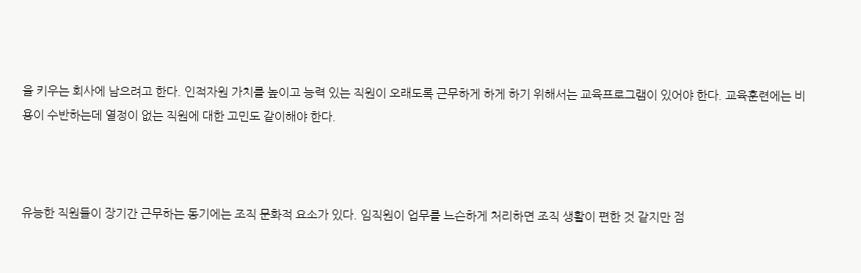을 키우는 회사에 남으려고 한다. 인적자원 가치를 높이고 능력 있는 직원이 오래도록 근무하게 하게 하기 위해서는 교육프로그램이 있어야 한다. 교육훈련에는 비용이 수반하는데 열정이 없는 직원에 대한 고민도 같이해야 한다.



유능한 직원들이 장기간 근무하는 동기에는 조직 문화적 요소가 있다. 임직원이 업무를 느슨하게 처리하면 조직 생활이 편한 것 같지만 점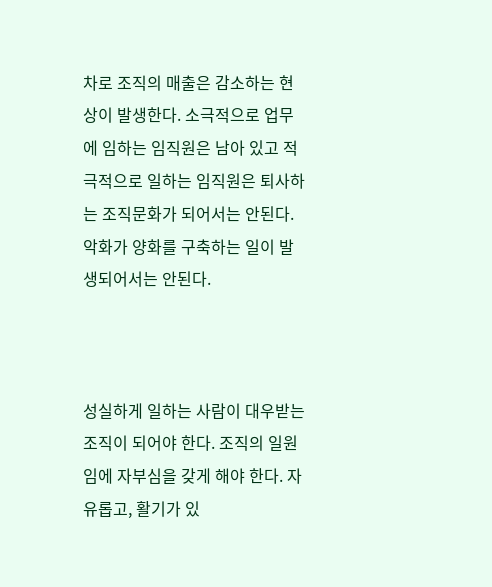차로 조직의 매출은 감소하는 현상이 발생한다. 소극적으로 업무에 임하는 임직원은 남아 있고 적극적으로 일하는 임직원은 퇴사하는 조직문화가 되어서는 안된다. 악화가 양화를 구축하는 일이 발생되어서는 안된다.



성실하게 일하는 사람이 대우받는 조직이 되어야 한다. 조직의 일원임에 자부심을 갖게 해야 한다. 자유롭고, 활기가 있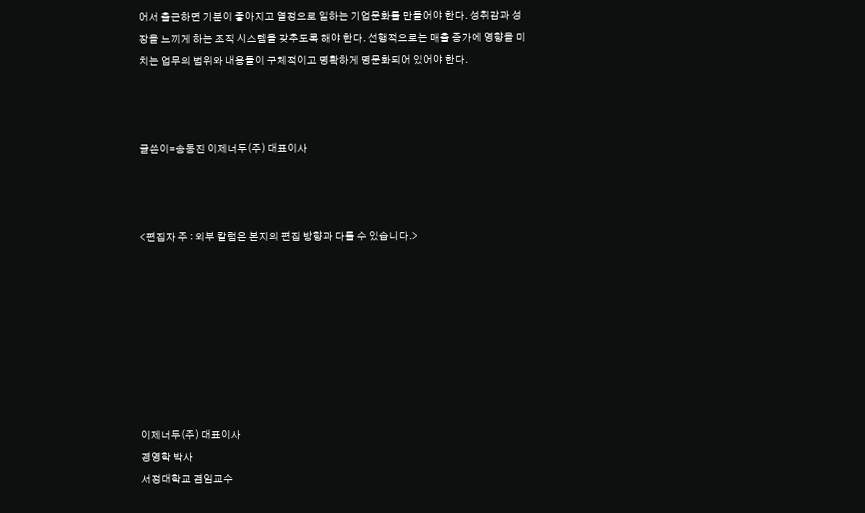어서 출근하면 기분이 좋아지고 열정으로 일하는 기업문화를 만들어야 한다. 성취감과 성장을 느끼게 하는 조직 시스템을 갖추도록 해야 한다. 선행적으로는 매출 증가에 영향을 미치는 업무의 범위와 내용들이 구체적이고 명확하게 명문화되어 있어야 한다.



글쓴이=송동진 이제너두(주) 대표이사



<편집자 주 : 외부 칼럼은 본지의 편집 방향과 다를 수 있습니다.>








이제너두(주) 대표이사
경영학 박사
서정대학교 겸임교수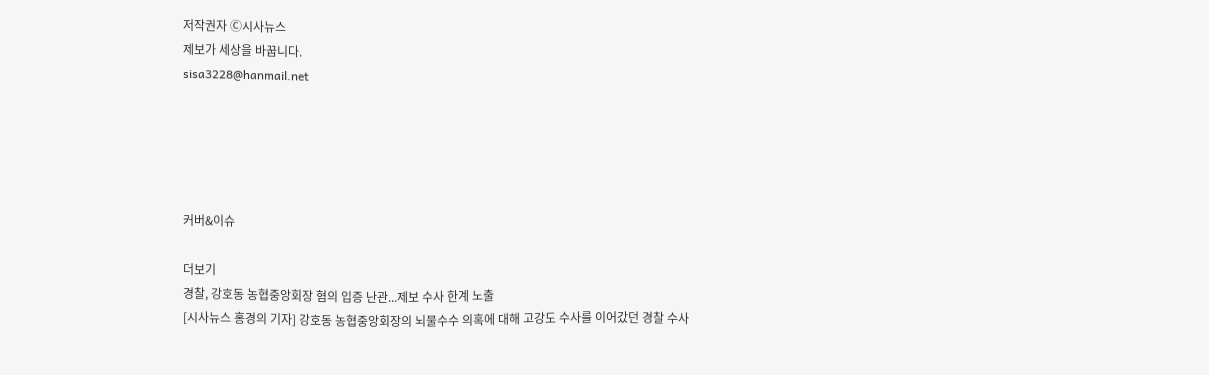저작권자 Ⓒ시사뉴스
제보가 세상을 바꿉니다.
sisa3228@hanmail.net





커버&이슈

더보기
경찰, 강호동 농협중앙회장 혐의 입증 난관...제보 수사 한계 노출
[시사뉴스 홍경의 기자] 강호동 농협중앙회장의 뇌물수수 의혹에 대해 고강도 수사를 이어갔던 경찰 수사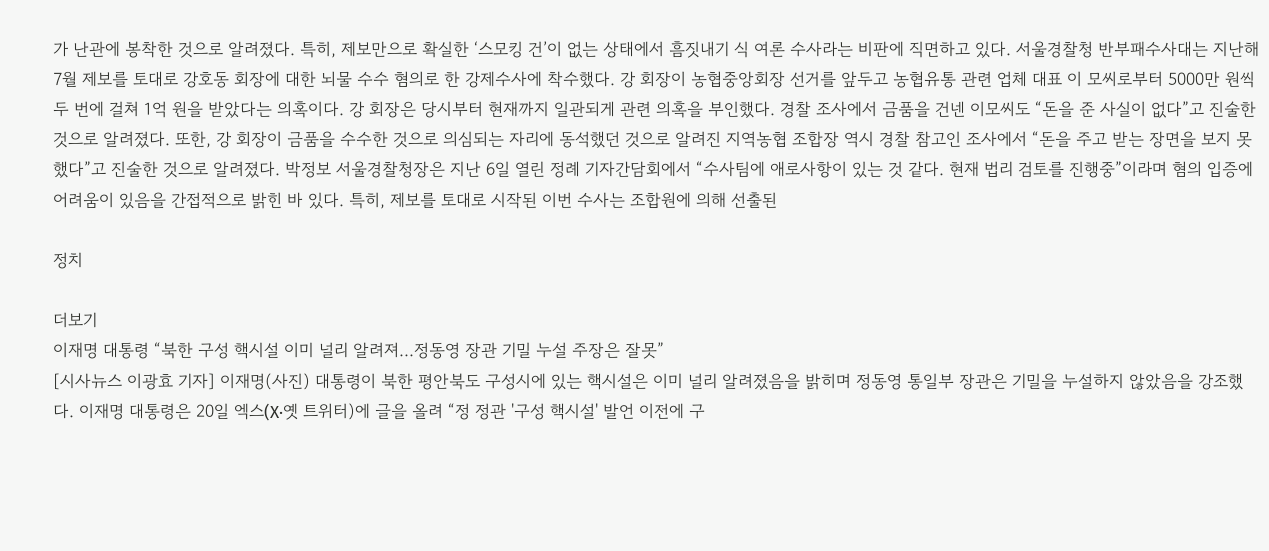가 난관에 봉착한 것으로 알려졌다. 특히, 제보만으로 확실한 ‘스모킹 건’이 없는 상태에서 흠짓내기 식 여론 수사라는 비판에 직면하고 있다. 서울경찰청 반부패수사대는 지난해 7월 제보를 토대로 강호동 회장에 대한 뇌물 수수 혐의로 한 강제수사에 착수했다. 강 회장이 농협중앙회장 선거를 앞두고 농협유통 관련 업체 대표 이 모씨로부터 5000만 원씩 두 번에 걸쳐 1억 원을 받았다는 의혹이다. 강 회장은 당시부터 현재까지 일관되게 관련 의혹을 부인했다. 경찰 조사에서 금품을 건넨 이모씨도 “돈을 준 사실이 없다”고 진술한 것으로 알려졌다. 또한, 강 회장이 금품을 수수한 것으로 의심되는 자리에 동석했던 것으로 알려진 지역농협 조합장 역시 경찰 참고인 조사에서 “돈을 주고 받는 장면을 보지 못했다”고 진술한 것으로 알려졌다. 박정보 서울경찰청장은 지난 6일 열린 정례 기자간담회에서 “수사팀에 애로사항이 있는 것 같다. 현재 법리 검토를 진행중”이라며 혐의 입증에 어려움이 있음을 간접적으로 밝힌 바 있다. 특히, 제보를 토대로 시작된 이번 수사는 조합원에 의해 선출된

정치

더보기
이재명 대통령 “북한 구성 핵시설 이미 널리 알려져...정동영 장관 기밀 누설 주장은 잘못”
[시사뉴스 이광효 기자] 이재명(사진) 대통령이 북한 평안북도 구성시에 있는 핵시설은 이미 널리 알려졌음을 밝히며 정동영 통일부 장관은 기밀을 누설하지 않았음을 강조했다. 이재명 대통령은 20일 엑스(X·옛 트위터)에 글을 올려 “정 정관 '구성 핵시설' 발언 이전에 구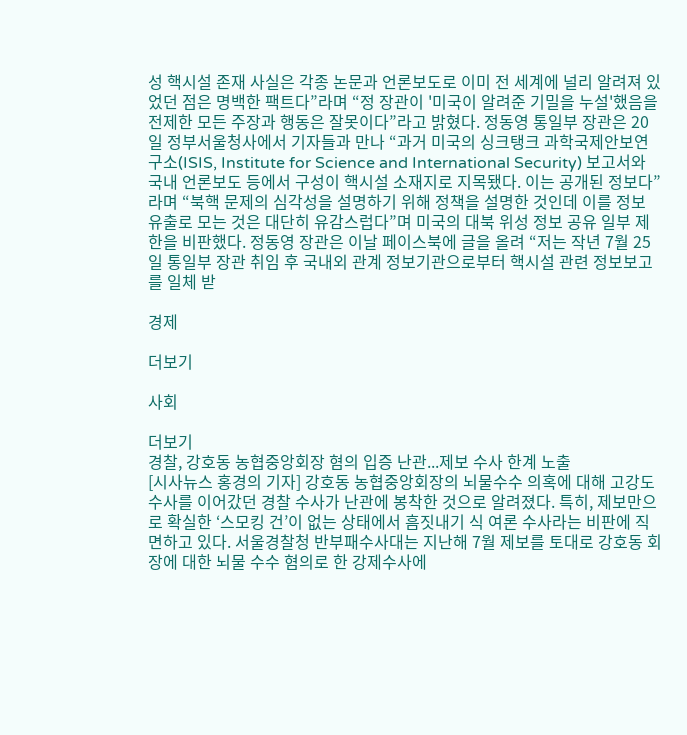성 핵시설 존재 사실은 각종 논문과 언론보도로 이미 전 세계에 널리 알려져 있었던 점은 명백한 팩트다”라며 “정 장관이 '미국이 알려준 기밀을 누설'했음을 전제한 모든 주장과 행동은 잘못이다”라고 밝혔다. 정동영 통일부 장관은 20일 정부서울청사에서 기자들과 만나 “과거 미국의 싱크탱크 과학국제안보연구소(ISIS, Institute for Science and International Security) 보고서와 국내 언론보도 등에서 구성이 핵시설 소재지로 지목됐다. 이는 공개된 정보다”라며 “북핵 문제의 심각성을 설명하기 위해 정책을 설명한 것인데 이를 정보 유출로 모는 것은 대단히 유감스럽다”며 미국의 대북 위성 정보 공유 일부 제한을 비판했다. 정동영 장관은 이날 페이스북에 글을 올려 “저는 작년 7월 25일 통일부 장관 취임 후 국내외 관계 정보기관으로부터 핵시설 관련 정보보고를 일체 받

경제

더보기

사회

더보기
경찰, 강호동 농협중앙회장 혐의 입증 난관...제보 수사 한계 노출
[시사뉴스 홍경의 기자] 강호동 농협중앙회장의 뇌물수수 의혹에 대해 고강도 수사를 이어갔던 경찰 수사가 난관에 봉착한 것으로 알려졌다. 특히, 제보만으로 확실한 ‘스모킹 건’이 없는 상태에서 흠짓내기 식 여론 수사라는 비판에 직면하고 있다. 서울경찰청 반부패수사대는 지난해 7월 제보를 토대로 강호동 회장에 대한 뇌물 수수 혐의로 한 강제수사에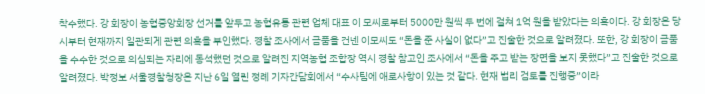착수했다. 강 회장이 농협중앙회장 선거를 앞두고 농협유통 관련 업체 대표 이 모씨로부터 5000만 원씩 두 번에 걸쳐 1억 원을 받았다는 의혹이다. 강 회장은 당시부터 현재까지 일관되게 관련 의혹을 부인했다. 경찰 조사에서 금품을 건넨 이모씨도 “돈을 준 사실이 없다”고 진술한 것으로 알려졌다. 또한, 강 회장이 금품을 수수한 것으로 의심되는 자리에 동석했던 것으로 알려진 지역농협 조합장 역시 경찰 참고인 조사에서 “돈을 주고 받는 장면을 보지 못했다”고 진술한 것으로 알려졌다. 박정보 서울경찰청장은 지난 6일 열린 정례 기자간담회에서 “수사팀에 애로사항이 있는 것 같다. 현재 법리 검토를 진행중”이라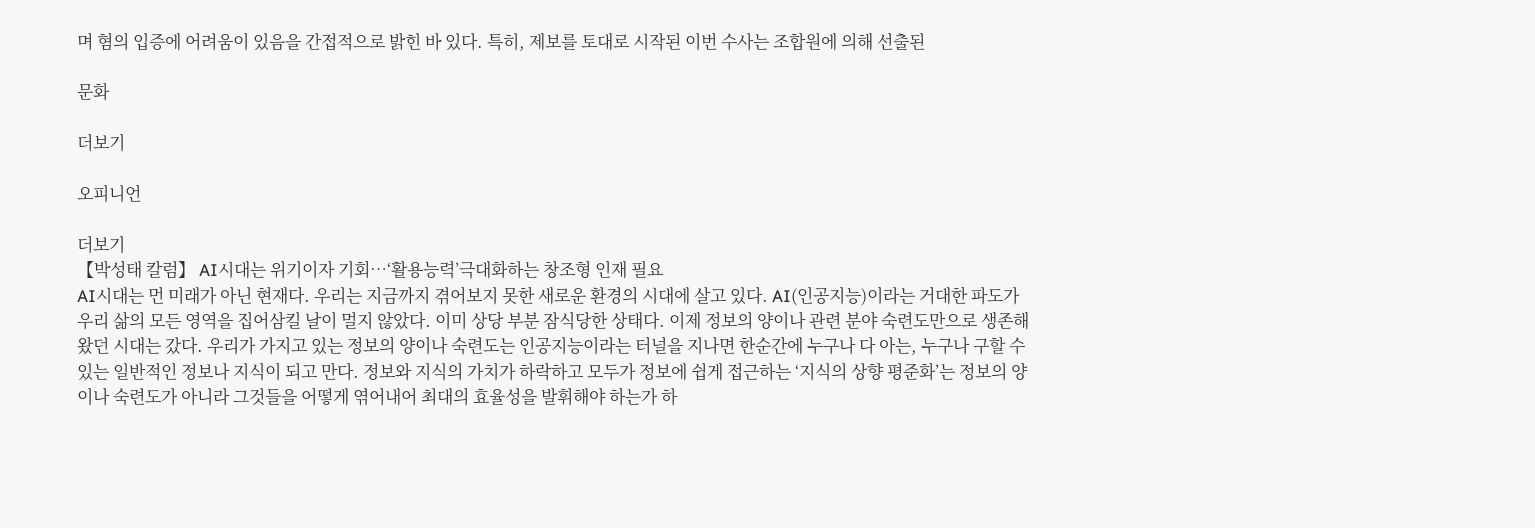며 혐의 입증에 어려움이 있음을 간접적으로 밝힌 바 있다. 특히, 제보를 토대로 시작된 이번 수사는 조합원에 의해 선출된

문화

더보기

오피니언

더보기
【박성태 칼럼】 AI시대는 위기이자 기회…‘활용능력’극대화하는 창조형 인재 필요
AI시대는 먼 미래가 아닌 현재다. 우리는 지금까지 겪어보지 못한 새로운 환경의 시대에 살고 있다. AI(인공지능)이라는 거대한 파도가 우리 삶의 모든 영역을 집어삼킬 날이 멀지 않았다. 이미 상당 부분 잠식당한 상태다. 이제 정보의 양이나 관련 분야 숙련도만으로 생존해 왔던 시대는 갔다. 우리가 가지고 있는 정보의 양이나 숙련도는 인공지능이라는 터널을 지나면 한순간에 누구나 다 아는, 누구나 구할 수 있는 일반적인 정보나 지식이 되고 만다. 정보와 지식의 가치가 하락하고 모두가 정보에 쉽게 접근하는 ‘지식의 상향 평준화’는 정보의 양이나 숙련도가 아니라 그것들을 어떻게 엮어내어 최대의 효율성을 발휘해야 하는가 하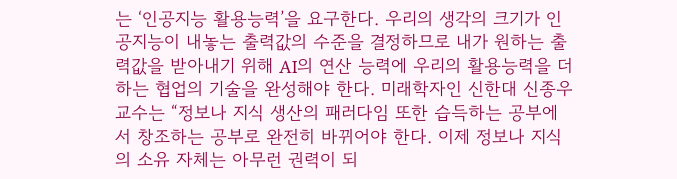는 ‘인공지능 활용능력’을 요구한다. 우리의 생각의 크기가 인공지능이 내놓는 출력값의 수준을 결정하므로 내가 원하는 출력값을 받아내기 위해 AI의 연산 능력에 우리의 활용능력을 더하는 협업의 기술을 완성해야 한다. 미래학자인 신한대 신종우 교수는 “정보나 지식 생산의 패러다임 또한 습득하는 공부에서 창조하는 공부로 완전히 바뀌어야 한다. 이제 정보나 지식의 소유 자체는 아무런 권력이 되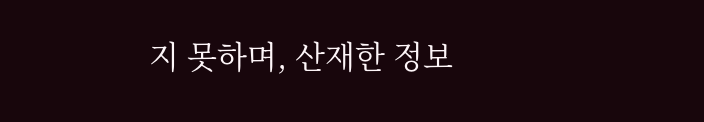지 못하며, 산재한 정보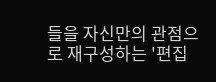들을 자신만의 관점으로 재구성하는 '편집